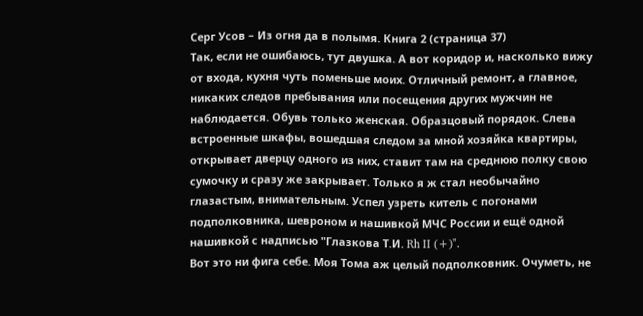Серг Усов – Из огня да в полымя. Книга 2 (страница 37)
Так, если не ошибаюсь, тут двушка. А вот коридор и, насколько вижу от входа, кухня чуть поменьше моих. Отличный ремонт, а главное, никаких следов пребывания или посещения других мужчин не наблюдается. Обувь только женская. Образцовый порядок. Слева встроенные шкафы, вошедшая следом за мной хозяйка квартиры, открывает дверцу одного из них, ставит там на среднюю полку свою сумочку и сразу же закрывает. Только я ж стал необычайно глазастым, внимательным. Успел узреть китель с погонами подполковника, шевроном и нашивкой МЧС России и ещё одной нашивкой с надписью "Глазкова Т.И. Rh II (+)".
Вот это ни фига себе. Моя Тома аж целый подполковник. Очуметь, не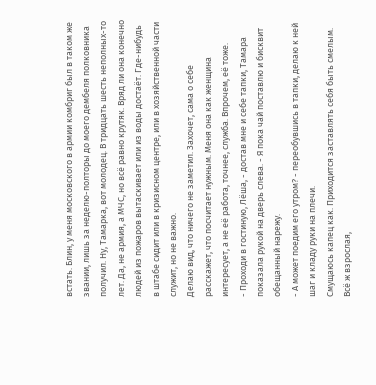встать. Блин, у меня московского в армии комбриг был в таком же звании, лишь за неделю-полторы до моего дембеля полковника получил. Ну, Тамарка, вот молодец. В тридцать шесть неполных-то лет. Да, не армия, а МЧС, но всё равно крутяк. Вряд ли она конечно людей из пожаров вытаскивает или из воды достаёт. Где-нибудь в штабе сидит или в кризисном центре, или в хозяйственной части служит, но не важно.
Делаю вид, что ничего не заметил. Захочет, сама о себе расскажет, что посчитает нужным. Меня она как женщина интересует, а не её работа, точнее, служба. Впрочем, её тоже.
- Проходи в гостиную, Лёша, - достав мне и себе тапки, Тамара показала рукой на дверь слева. - Я пока чай поставлю и бисквит обещанный нарежу.
- А может поедим его утром? - переобувшись в тапки, делаю к ней шаг и кладу руки на плечи.
Смущаюсь капец как. Приходится заставлять себя быть смелым. Всё ж взрослая,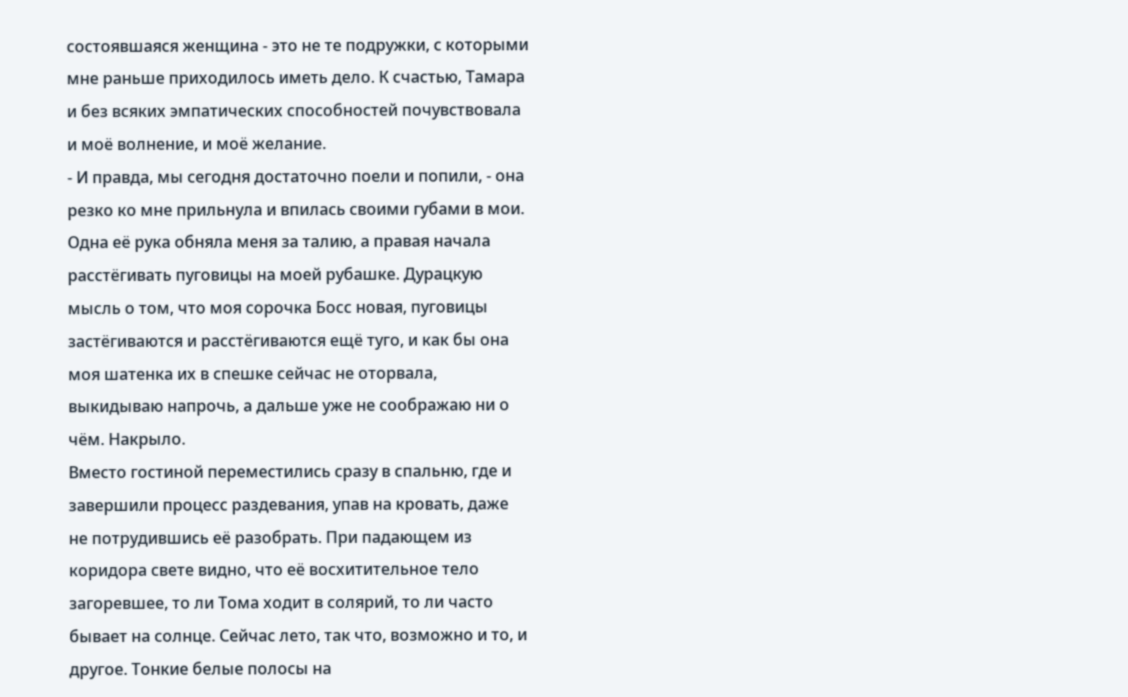состоявшаяся женщина - это не те подружки, с которыми мне раньше приходилось иметь дело. К счастью, Тамара и без всяких эмпатических способностей почувствовала и моё волнение, и моё желание.
- И правда, мы сегодня достаточно поели и попили, - она резко ко мне прильнула и впилась своими губами в мои.
Одна её рука обняла меня за талию, а правая начала расстёгивать пуговицы на моей рубашке. Дурацкую мысль о том, что моя сорочка Босс новая, пуговицы застёгиваются и расстёгиваются ещё туго, и как бы она моя шатенка их в спешке сейчас не оторвала, выкидываю напрочь, а дальше уже не соображаю ни о чём. Накрыло.
Вместо гостиной переместились сразу в спальню, где и завершили процесс раздевания, упав на кровать, даже не потрудившись её разобрать. При падающем из коридора свете видно, что её восхитительное тело загоревшее, то ли Тома ходит в солярий, то ли часто бывает на солнце. Сейчас лето, так что, возможно и то, и другое. Тонкие белые полосы на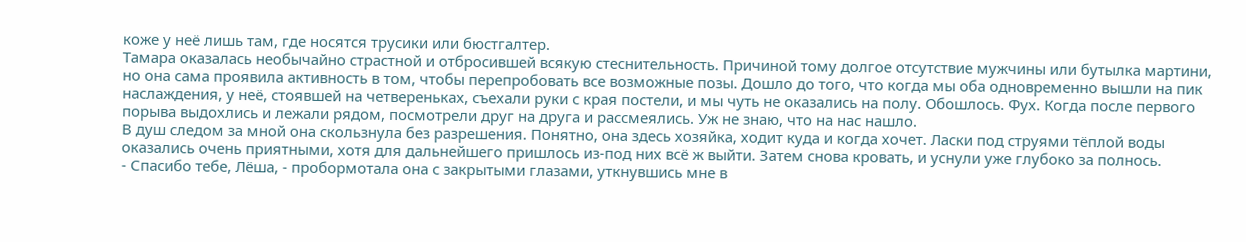коже у неё лишь там, где носятся трусики или бюстгалтер.
Тамара оказалась необычайно страстной и отбросившей всякую стеснительность. Причиной тому долгое отсутствие мужчины или бутылка мартини, но она сама проявила активность в том, чтобы перепробовать все возможные позы. Дошло до того, что когда мы оба одновременно вышли на пик наслаждения, у неё, стоявшей на четвереньках, съехали руки с края постели, и мы чуть не оказались на полу. Обошлось. Фух. Когда после первого порыва выдохлись и лежали рядом, посмотрели друг на друга и рассмеялись. Уж не знаю, что на нас нашло.
В душ следом за мной она скользнула без разрешения. Понятно, она здесь хозяйка, ходит куда и когда хочет. Ласки под струями тёплой воды оказались очень приятными, хотя для дальнейшего пришлось из-под них всё ж выйти. Затем снова кровать, и уснули уже глубоко за полнось.
- Спасибо тебе, Лёша, - пробормотала она с закрытыми глазами, уткнувшись мне в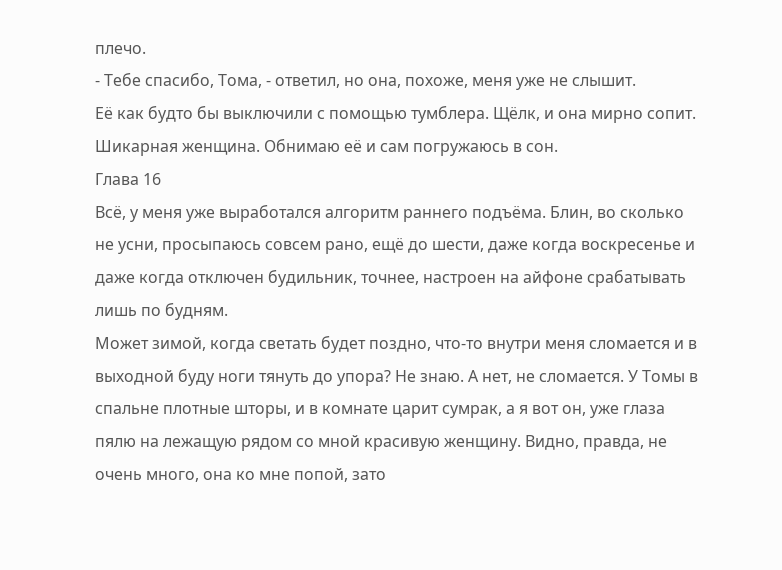плечо.
- Тебе спасибо, Тома, - ответил, но она, похоже, меня уже не слышит.
Её как будто бы выключили с помощью тумблера. Щёлк, и она мирно сопит. Шикарная женщина. Обнимаю её и сам погружаюсь в сон.
Глава 16
Всё, у меня уже выработался алгоритм раннего подъёма. Блин, во сколько не усни, просыпаюсь совсем рано, ещё до шести, даже когда воскресенье и даже когда отключен будильник, точнее, настроен на айфоне срабатывать лишь по будням.
Может зимой, когда светать будет поздно, что-то внутри меня сломается и в выходной буду ноги тянуть до упора? Не знаю. А нет, не сломается. У Томы в спальне плотные шторы, и в комнате царит сумрак, а я вот он, уже глаза пялю на лежащую рядом со мной красивую женщину. Видно, правда, не очень много, она ко мне попой, зато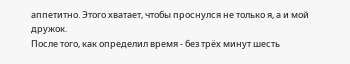аппетитно. Этого хватает, чтобы проснулся не только я, а и мой дружок.
После того, как определил время - без трёх минут шесть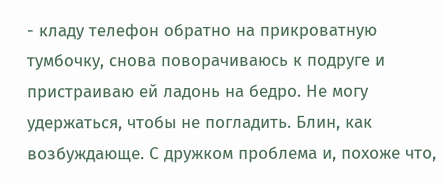- кладу телефон обратно на прикроватную тумбочку, снова поворачиваюсь к подруге и пристраиваю ей ладонь на бедро. Не могу удержаться, чтобы не погладить. Блин, как возбуждающе. С дружком проблема и, похоже что,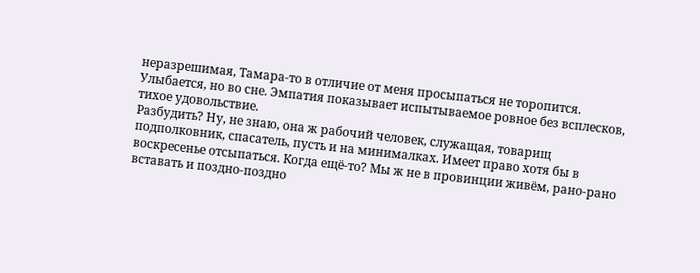неразрешимая, Тамара-то в отличие от меня просыпаться не торопится. Улыбается, но во сне. Эмпатия показывает испытываемое ровное без всплесков, тихое удовольствие.
Разбудить? Ну, не знаю, она ж рабочий человек, служащая, товарищ подполковник, спасатель, пусть и на минималках. Имеет право хотя бы в воскресенье отсыпаться. Когда ещё-то? Мы ж не в провинции живём, рано-рано вставать и поздно-поздно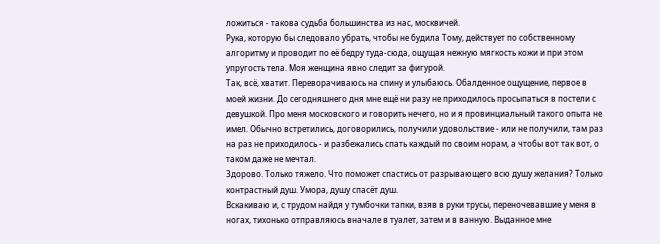ложиться - такова судьба большинства из нас, москвичей.
Рука, которую бы следовало убрать, чтобы не будила Тому, действует по собственному алгоритму и проводит по её бедру туда-сюда, ощущая нежную мягкость кожи и при этом упругость тела. Моя женщина явно следит за фигурой.
Так, всё, хватит. Переворачиваюсь на спину и улыбаюсь. Обалденное ощущение, первое в моей жизни. До сегодняшнего дня мне ещё ни разу не приходилось просыпаться в постели с девушкой. Про меня московского и говорить нечего, но и я провинциальный такого опыта не имел. Обычно встретились, договорились, получили удовольствие - или не получили, там раз на раз не приходилось - и разбежались спать каждый по своим норам, а чтобы вот так вот, о таком даже не мечтал.
Здорово. Только тяжело. Что поможет спастись от разрывающего всю душу желания? Только контрастный душ. Умора, душу спасёт душ.
Вскакиваю и, с трудом найдя у тумбочки тапки, взяв в руки трусы, переночевавшие у меня в ногах, тихонько отправляюсь вначале в туалет, затем и в ванную. Выданное мне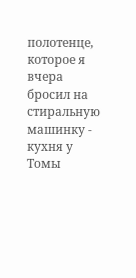полотенце, которое я вчера бросил на стиральную машинку - кухня у Томы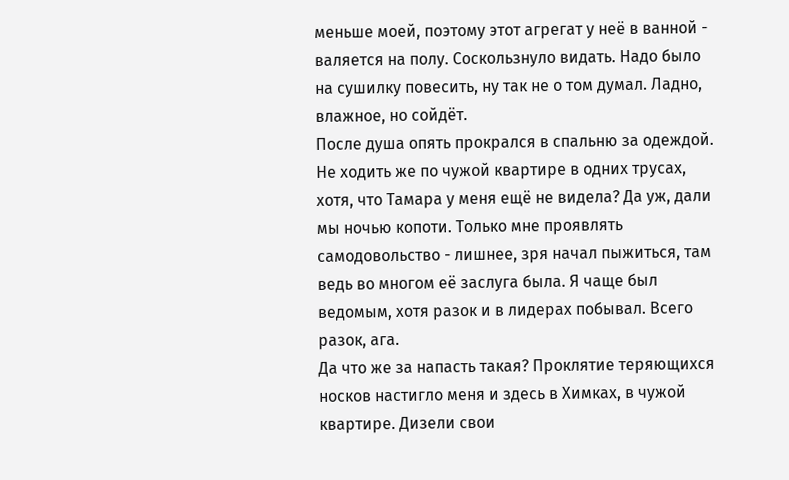меньше моей, поэтому этот агрегат у неё в ванной - валяется на полу. Соскользнуло видать. Надо было на сушилку повесить, ну так не о том думал. Ладно, влажное, но сойдёт.
После душа опять прокрался в спальню за одеждой. Не ходить же по чужой квартире в одних трусах, хотя, что Тамара у меня ещё не видела? Да уж, дали мы ночью копоти. Только мне проявлять самодовольство - лишнее, зря начал пыжиться, там ведь во многом её заслуга была. Я чаще был ведомым, хотя разок и в лидерах побывал. Всего разок, ага.
Да что же за напасть такая? Проклятие теряющихся носков настигло меня и здесь в Химках, в чужой квартире. Дизели свои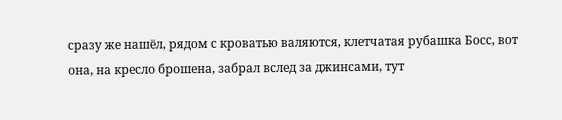сразу же нашёл, рядом с кроватью валяются, клетчатая рубашка Босс, вот она, на кресло брошена, забрал вслед за джинсами, тут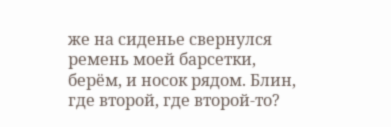же на сиденье свернулся ремень моей барсетки, берём, и носок рядом. Блин, где второй, где второй-то?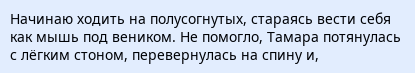Начинаю ходить на полусогнутых, стараясь вести себя как мышь под веником. Не помогло, Тамара потянулась с лёгким стоном, перевернулась на спину и,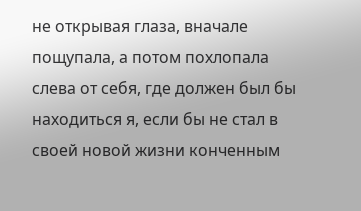не открывая глаза, вначале пощупала, а потом похлопала слева от себя, где должен был бы находиться я, если бы не стал в своей новой жизни конченным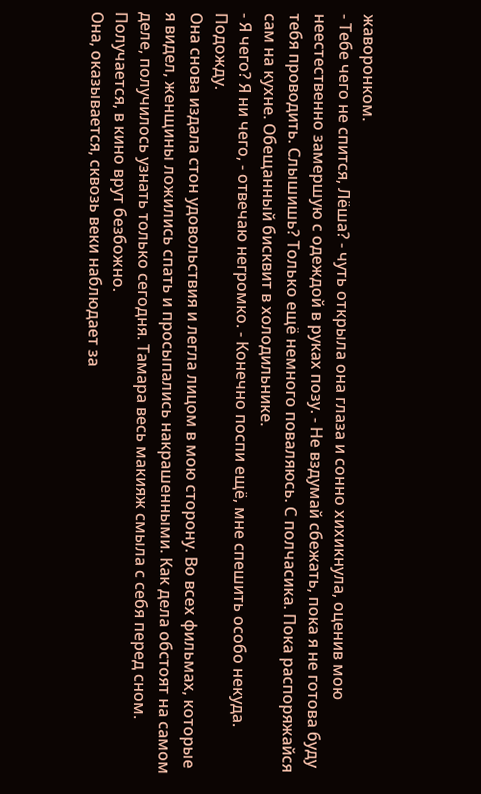жаворонком.
- Тебе чего не спится, Лёша? - чуть открыла она глаза и сонно хихикнула, оценив мою неестественно замершую с одеждой в руках позу. - Не вздумай сбежать, пока я не готова буду тебя проводить. Слышишь? Только ещё немного поваляюсь. С полчасика. Пока распоряжайся сам на кухне. Обещанный бисквит в холодильнике.
- Я чего? Я ни чего, - отвечаю негромко. - Конечно поспи ещё, мне спешить особо некуда. Подожду.
Она снова издала стон удовольствия и легла лицом в мою сторону. Во всех фильмах, которые я видел, женщины ложились спать и просыпались накрашенными. Как дела обстоят на самом деле, получилось узнать только сегодня. Тамара весь макияж смыла с себя перед сном. Получается, в кино врут безбожно.
Она, оказывается, сквозь веки наблюдает за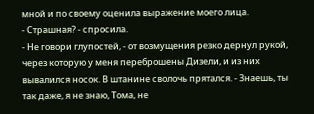мной и по своему оценила выражение моего лица.
- Страшная? - спросила.
- Не говори глупостей, - от возмущения резко дернул рукой, через которую у меня переброшены Дизели, и из них вывалился носок. В штанине сволочь прятался. - Знаешь, ты так даже, я не знаю, Тома, не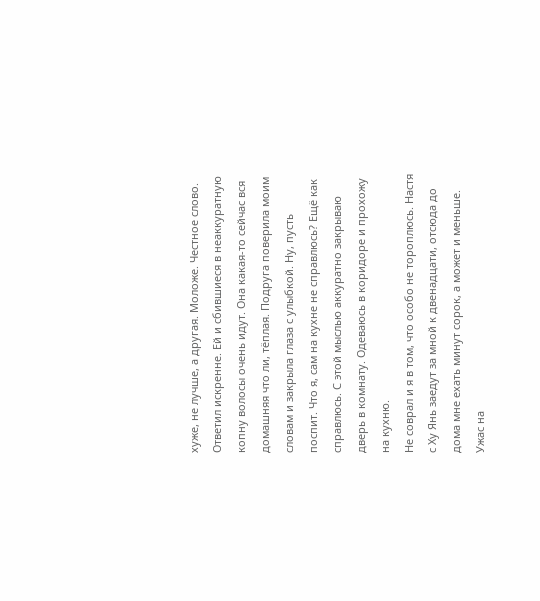хуже, не лучше, а другая. Моложе. Честное слово.
Ответил искренне. Ей и сбившиеся в неаккуратную копну волосы очень идут. Она какая-то сейчас вся домашняя что ли, тёплая. Подруга поверила моим словам и закрыла глаза с улыбкой. Ну, пусть поспит. Что я, сам на кухне не справлюсь? Ещё как справлюсь. С этой мыслью аккуратно закрываю дверь в комнату. Одеваюсь в коридоре и прохожу на кухню.
Не соврал и я в том, что особо не тороплюсь. Настя с Ху Янь заедут за мной к двенадцати, отсюда до дома мне ехать минут сорок, а может и меньше. Ужас на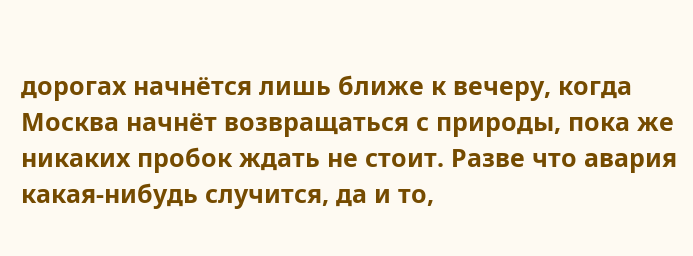дорогах начнётся лишь ближе к вечеру, когда Москва начнёт возвращаться с природы, пока же никаких пробок ждать не стоит. Разве что авария какая-нибудь случится, да и то,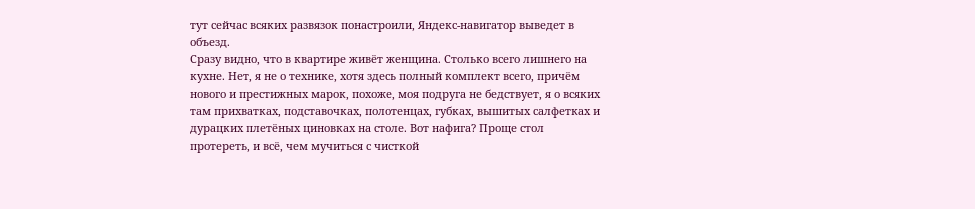тут сейчас всяких развязок понастроили, Яндекс-навигатор выведет в объезд.
Сразу видно, что в квартире живёт женщина. Столько всего лишнего на кухне. Нет, я не о технике, хотя здесь полный комплект всего, причём нового и престижных марок, похоже, моя подруга не бедствует, я о всяких там прихватках, подставочках, полотенцах, губках, вышитых салфетках и дурацких плетёных циновках на столе. Вот нафига? Проще стол протереть, и всё, чем мучиться с чисткой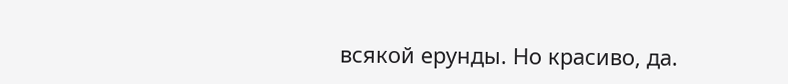всякой ерунды. Но красиво, да.